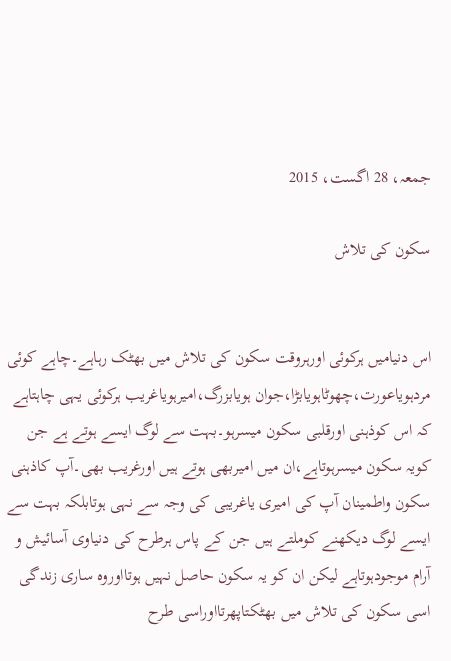جمعہ، 28 اگست، 2015

سکون کی تلاش


اس دنیامیں ہرکوئی اورہروقت سکون کی تلاش میں بھٹک رہاہے۔چاہے کوئی مردہویاعورت،چھوٹاہویابڑا،جوان ہویابزرگ،امیرہویاغریب ہرکوئی یہی چاہتاہے کہ اس کوذہنی اورقلبی سکون میسرہو۔بہت سے لوگ ایسے ہوتے ہے جن کویہ سکون میسرہوتاہے،ان میں امیربھی ہوتے ہیں اورغریب بھی۔آپ کاذہنی سکون واطمینان آپ کی امیری یاغریبی کی وجہ سے نہی ہوتابلکہ بہت سے ایسے لوگ دیکھنے کوملتے ہیں جن کے پاس ہرطرح کی دنیاوی آسائیش و آرام موجودہوتاہے لیکن ان کو یہ سکون حاصل نہیں ہوتااوروہ ساری زندگی اسی سکون کی تلاش میں بھٹکتاپھرتااوراسی طرح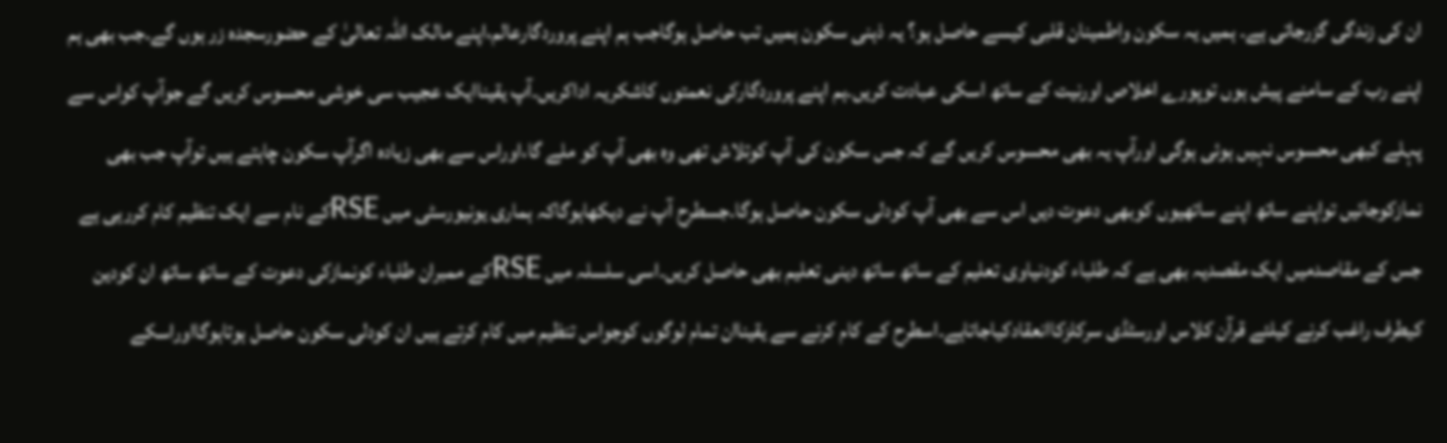ان کی زندگی گزرجاتی ہے۔ ہمیں یہ سکون واطمینان قلبی کیسے حاصل ہو؟ یہ ذہنی سکون ہمیں تب حاصل ہوگاجب ہم اپنے پروردگارعالم،اپنے مالک اللہ تعالیٰ کے حضورسجدہ زر ہوں گے۔جب بھی ہم اپنے رب کے سامنے پیش ہوں توپورے اخلاص اورنیت کے ساتھ اسکی عبادت کریں۔ہم اپنے پروردگارکی نعمتوں کاشکریہ اداکریں۔آپ یقیناایک عجیب سی خوشی محسوس کریں گے جوآپ کواس سے پہلے کبھی محسوس نہیں ہوئی ہوگی اورآپ یہ بھی محسوس کریں گے کہ جس سکون کی آپ کوتلاش تھی وہ بھی آپ کو ملے گا،اوراس سے بھی زیادہ اگرآپ سکون چاہتے ہیں توآپ جب بھی نمازکوجائیں تواپنے ساتھ اپنے ساتھیوں کوبھی دعوت دیں اس سے بھی آپ کودلی سکون حاصل ہوگا۔جسطرح آپ نے دیکھاہوگاکہ ہماری یونیورسٹی میں RSEکے نام سے ایک تنظیم کام کررہی ہے جس کے مقاصدمیں ایک مقصدیہ بھی ہے کہ طلباء کودنیاوی تعلیم کے ساتھ ساتھ دینی تعلیم بھی حاصل کریں۔اسی سلسلہ میں RSEکے ممبران طلباء کونمازکی دعوت کے ساتھ ساتھ ان کودین کیطرف راغب کرنے کیلئے قرآن کلاس اورسٹڈی سرکلزکاانعقادکیاجاتاہے۔اسطرح کے کام کرنے سے یقیناان تمام لوگوں کوجواس تنظیم میں کام کرتے ہیں ان کودلی سکون حاصل ہوتاہوگااوراسکے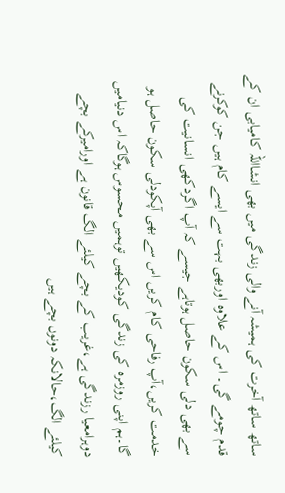ساتھ ساتھ آخرت کی ہمیشہ آنے والی زندگی میں بھی انشااللہ کامیابی ان کے قدم چومے گی۔ اس کے علاوہ اوربھی بہت سے ایسے کام ہیں جن کوکرنے سے بھی دلی سکون حاصل ہوتاہے جیسے کہ آپ اگردکھی انسانیت کی خدمت کریں،آپ رفاحی کام کریں اس سے بھی آپکودلی سکون حاصل ہو گا۔ہم اپنی روزمرہ کی زندگی کودیکھیں توہمیں محسوس ہوگاکہ اس دنیامیں دوہرامعیا رزندگی ہے،غریب کے بچے کیلئے الگ قانون ہے اورامیرکے بچے کیلئے الگ،حالانکہ دونوں بچے ہیں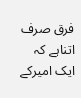فرق صرف اتناہے کہ ایک امیرکے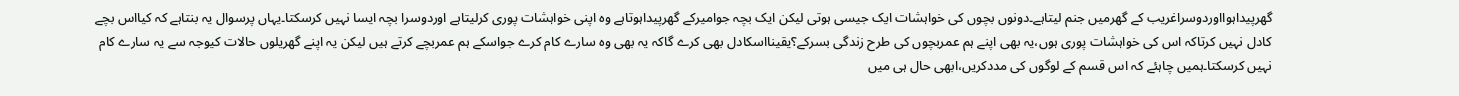گھرپیداہوااوردوسراغریب کے گھرمیں جنم لیتاہے۔دونوں بچوں کی خواہشات ایک جیسی ہوتی لیکن ایک بچہ جوامیرکے گھرپیداہوتاہے وہ اپنی خواہشات پوری کرلیتاہے اوردوسرا بچہ ایسا نہیں کرسکتا۔یہاں پرسوال یہ بنتاہے کہ کیااس بچے کادل نہیں کرتاکہ اس کی خواہشات پوری ہوں،یہ بھی اپنے ہم عمربچوں کی طرح زندگی بسرکے؟یقینااسکادل بھی کرے گاکہ یہ بھی وہ سارے کام کرے جواسکے ہم عمربچے کرتے ہیں لیکن یہ اپنے گھریلوں حالات کیوجہ سے یہ سارے کام نہیں کرسکتا۔ہمیں چاہئے کہ اس قسم کے لوگوں کی مددکریں،ابھی حال ہی میں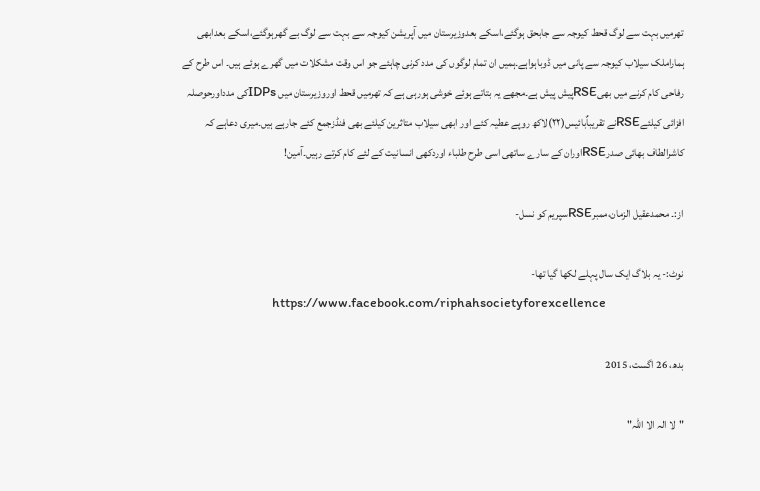تھرمیں بہت سے لوگ قحط کیوجہ سے جابحق ہوگئے،اسکے بعدوزیرستان میں آپریشن کیوجہ سے بہت سے لوگ بے گھرہوگئے،اسکے بعدابھی ہماراملک سیلاب کیوجہ سے پانی میں ڈوباہواہے۔ہمیں ان تمام لوگوں کی مدد کرنی چاہئے جو اس وقت مشکلات میں گھرے ہوئے ہیں۔ اس طرح کے رفاحی کام کرنے میں بھیRSEپیش پیش ہے۔مجھے یہ بتاتے ہوئے خوشی ہورہی ہے کہ تھرمیں قحط اوروزیرستان میں IDPsکی مدداورحوصلہ افزائی کیلئےRSEنے تقریباٌبائیس(۲۲)لاکھ روپے عطیہ کئے اور ابھی سیلاب متاثرین کیلئے بھی فنڈزجمع کئے جارہے ہیں۔میری دعاہے کہ کاشرالطاف بھائی صدرRSEاوران کے سارے ساتھی اسی طرح طلباء اوردکھی انسانیت کے لئے کام کرتے رہیں۔آمین!

از:۔ محمدعقیل الزمان،ممبرRSEسپریم کو نسل-

نوٹ:- یہ بلاگ ایک سال پہلے لکھا گیا تھا-
                              https://www.facebook.com/riphahsocietyforexcellence

بدھ، 26 اگست، 2015

"لا الہ الا اللہ"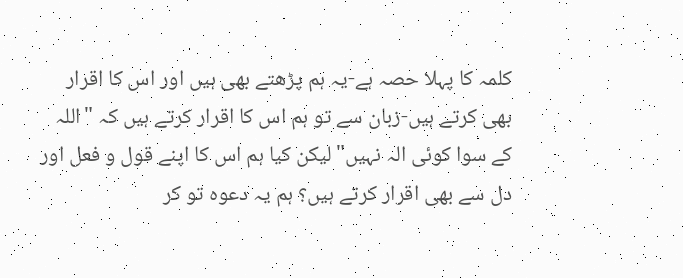کلمہ کا پہلا حصہ ہے-یہ ہم پڑھتے بھی ہیں اور اس کا اقرار بھی کرتے ہیں-زبان سے تو ہم اس کا اقرار کرتے ہیں کہ "اللہ کے سوا کوئی الہ نہیں" لیکن کیا ہم اس کا اپنے قول و فعل اور دل سے بھی اقرار کرتے ہیں؟ ہم یہ دعوہ تو کر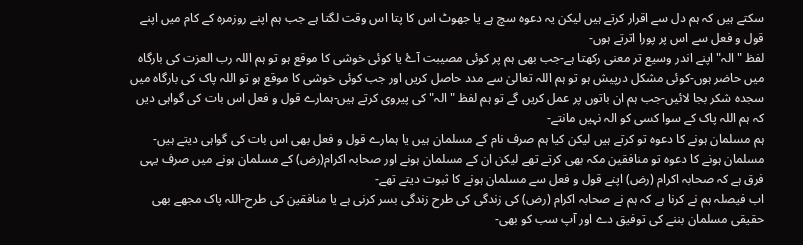سکتے ہیں کہ ہم دل سے اقرار کرتے ہیں لیکن یہ دعوہ سچ ہے یا جھوٹ اس کا پتا اس وقت لگتا ہے جب ہم اپنے روزمرہ کے کام میں اپنے قول و فعل سے اس پر پورا اترتے ہوں-
لفظ "الہ" اپنے اندر وسیع تر معنی رکھتا ہے-جب بھی ہم پر کوئی مصیبت آۓ یا کوئی خوشی کا موقع ہو تو ہم اللہ رب العزت کی بارگاہ میں حاضر ہوں-کوئی مشکل درپیش ہو تو ہم اللہ تعالیٰ سے مدد حاصل کریں اور جب کوئی خوشی کا موقع ہو تو اللہ پاک کی بارگاہ میں سجدہ شکر بجا لائیں-جب ہم ان باتوں پر عمل کریں گے تو ہم لفظ "الہ" کی پیروی کرتے ہیں-ہمارے قول و فعل اس بات کی گواہی دیں کہ ہم اللہ پاک کے سوا کسی کو الہ نہیں مانتے-
ہم مسلمان ہونے کا دعوہ تو کرتے ہیں لیکن کیا ہم صرف نام کے مسلمان ہیں یا ہمارے قول و فعل بھی اس بات کی گواہی دیتے ہیں-مسلمان ہونے کا دعوہ تو منافقین مکہ بھی کرتے تھے لیکن ان کے مسلمان ہونے اور صحابہ اکرام(رض) کے مسلمان ہونے میں صرف یہی فرق ہے کہ صحابہ اکرام (رض) اپنے قول و فعل سے مسلمان ہونے کا ثبوت دیتے تھے-
اب فیصلہ ہم نے کرنا ہے کہ ہم نے صحابہ اکرام (رض) کی زندگی کی طرح زندگی بسر کرنی ہے یا منافقین کی طرح-اللہ پاک مجھے بھی حقیقی مسلمان بننے کی توفیق دے اور آپ سب کو بھی-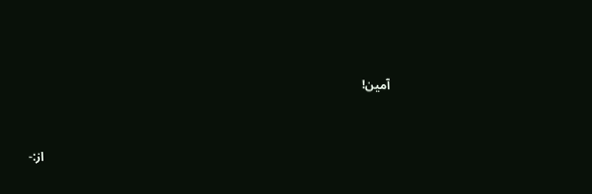آمین!


                                                                                                               از:-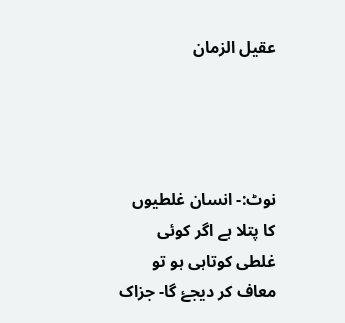عقیل الزمان




نوٹ:- انسان غلطیوں کا پتلا ہے اگر کوئی غلطی کوتاہی ہو تو معاف کر دیجۓ گا- جزاک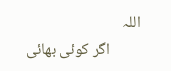اللہ
         اگر کوئی بھائی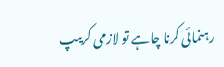رہنمائی کرنا چاہے تو لازمی کریںپ